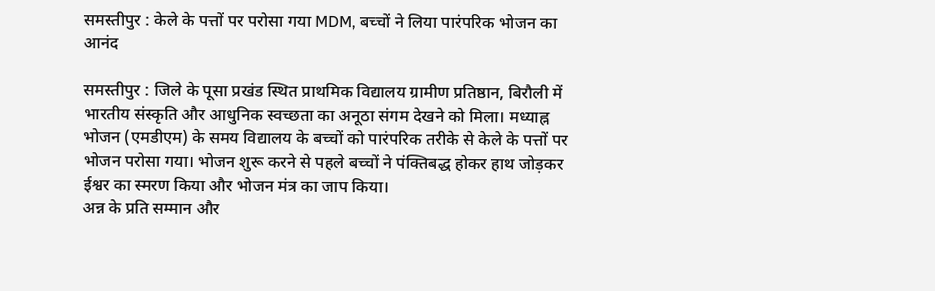समस्तीपुर : केले के पत्तों पर परोसा गया MDM, बच्चों ने लिया पारंपरिक भोजन का आनंद

समस्तीपुर : जिले के पूसा प्रखंड स्थित प्राथमिक विद्यालय ग्रामीण प्रतिष्ठान, बिरौली में भारतीय संस्कृति और आधुनिक स्वच्छता का अनूठा संगम देखने को मिला। मध्याह्न भोजन (एमडीएम) के समय विद्यालय के बच्चों को पारंपरिक तरीके से केले के पत्तों पर भोजन परोसा गया। भोजन शुरू करने से पहले बच्चों ने पंक्तिबद्ध होकर हाथ जोड़कर ईश्वर का स्मरण किया और भोजन मंत्र का जाप किया।
अन्न के प्रति सम्मान और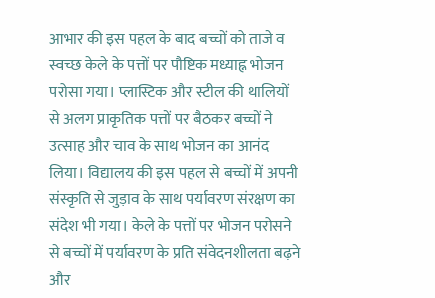आभार की इस पहल के बाद बच्चों को ताजे व स्वच्छ केले के पत्तों पर पौष्टिक मध्याह्न भोजन परोसा गया। प्लास्टिक और स्टील की थालियों से अलग प्राकृतिक पत्तों पर बैठकर बच्चों ने उत्साह और चाव के साथ भोजन का आनंद लिया। विद्यालय की इस पहल से बच्चों में अपनी संस्कृति से जुड़ाव के साथ पर्यावरण संरक्षण का संदेश भी गया। केले के पत्तों पर भोजन परोसने से बच्चों में पर्यावरण के प्रति संवेदनशीलता बढ़ने और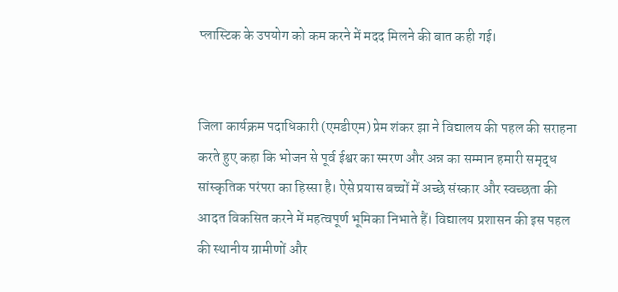प्लास्टिक के उपयोग को कम करने में मदद मिलने की बात कही गई।


जिला कार्यक्रम पदाधिकारी (एमडीएम) प्रेम शंकर झा ने विद्यालय की पहल की सराहना करते हुए कहा कि भोजन से पूर्व ईश्वर का स्मरण और अन्न का सम्मान हमारी समृद्ध सांस्कृतिक परंपरा का हिस्सा है। ऐसे प्रयास बच्चों में अच्छे संस्कार और स्वच्छता की आदत विकसित करने में महत्वपूर्ण भूमिका निभाते हैं। विद्यालय प्रशासन की इस पहल की स्थानीय ग्रामीणों और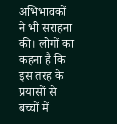अभिभावकों ने भी सराहना की। लोगों का कहना है कि इस तरह के प्रयासों से बच्चों में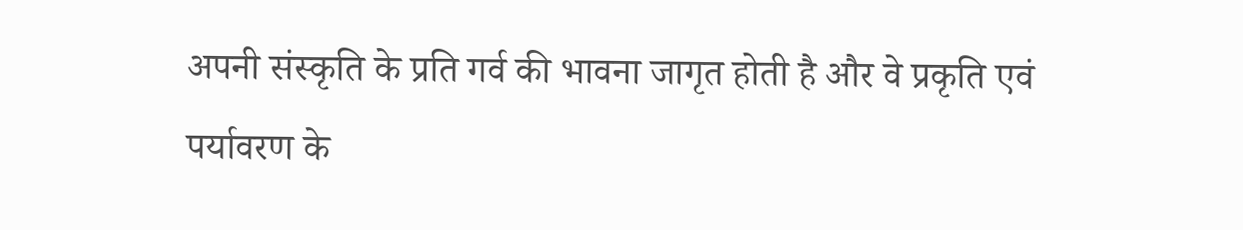अपनी संस्कृति के प्रति गर्व की भावना जागृत होती है और वे प्रकृति एवं पर्यावरण के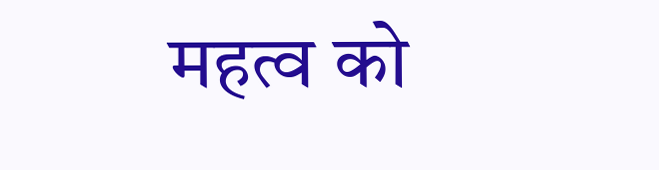महत्व को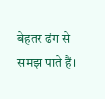बेहतर ढंग से समझ पाते हैं।